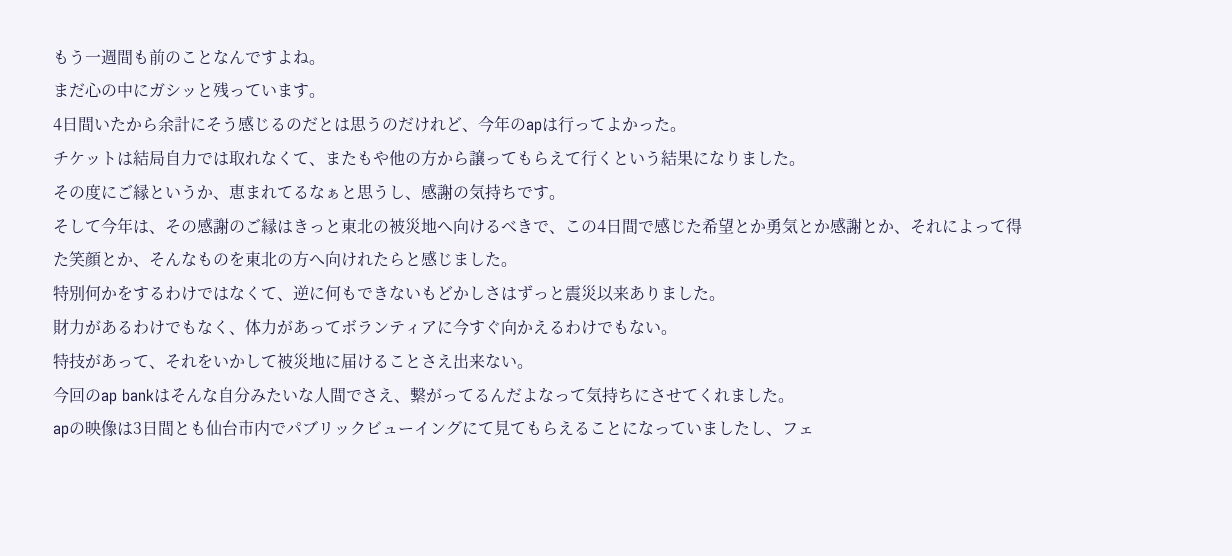もう一週間も前のことなんですよね。
まだ心の中にガシッと残っています。
4日間いたから余計にそう感じるのだとは思うのだけれど、今年のapは行ってよかった。
チケットは結局自力では取れなくて、またもや他の方から譲ってもらえて行くという結果になりました。
その度にご縁というか、恵まれてるなぁと思うし、感謝の気持ちです。
そして今年は、その感謝のご縁はきっと東北の被災地へ向けるべきで、この4日間で感じた希望とか勇気とか感謝とか、それによって得た笑顔とか、そんなものを東北の方へ向けれたらと感じました。
特別何かをするわけではなくて、逆に何もできないもどかしさはずっと震災以来ありました。
財力があるわけでもなく、体力があってボランティアに今すぐ向かえるわけでもない。
特技があって、それをいかして被災地に届けることさえ出来ない。
今回のap bankはそんな自分みたいな人間でさえ、繋がってるんだよなって気持ちにさせてくれました。
apの映像は3日間とも仙台市内でパブリックビューイングにて見てもらえることになっていましたし、フェ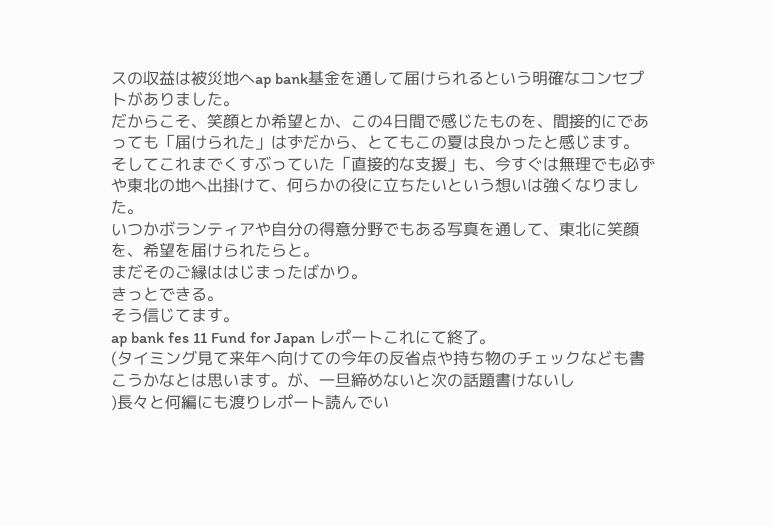スの収益は被災地へap bank基金を通して届けられるという明確なコンセプトがありました。
だからこそ、笑顔とか希望とか、この4日間で感じたものを、間接的にであっても「届けられた」はずだから、とてもこの夏は良かったと感じます。
そしてこれまでくすぶっていた「直接的な支援」も、今すぐは無理でも必ずや東北の地へ出掛けて、何らかの役に立ちたいという想いは強くなりました。
いつかボランティアや自分の得意分野でもある写真を通して、東北に笑顔を、希望を届けられたらと。
まだそのご縁ははじまったばかり。
きっとできる。
そう信じてます。
ap bank fes 11 Fund for Japan レポートこれにて終了。
(タイミング見て来年へ向けての今年の反省点や持ち物のチェックなども書こうかなとは思います。が、一旦締めないと次の話題書けないし
)長々と何編にも渡りレポート読んでい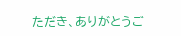ただき、ありがとうご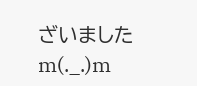ざいましたm(._.)m